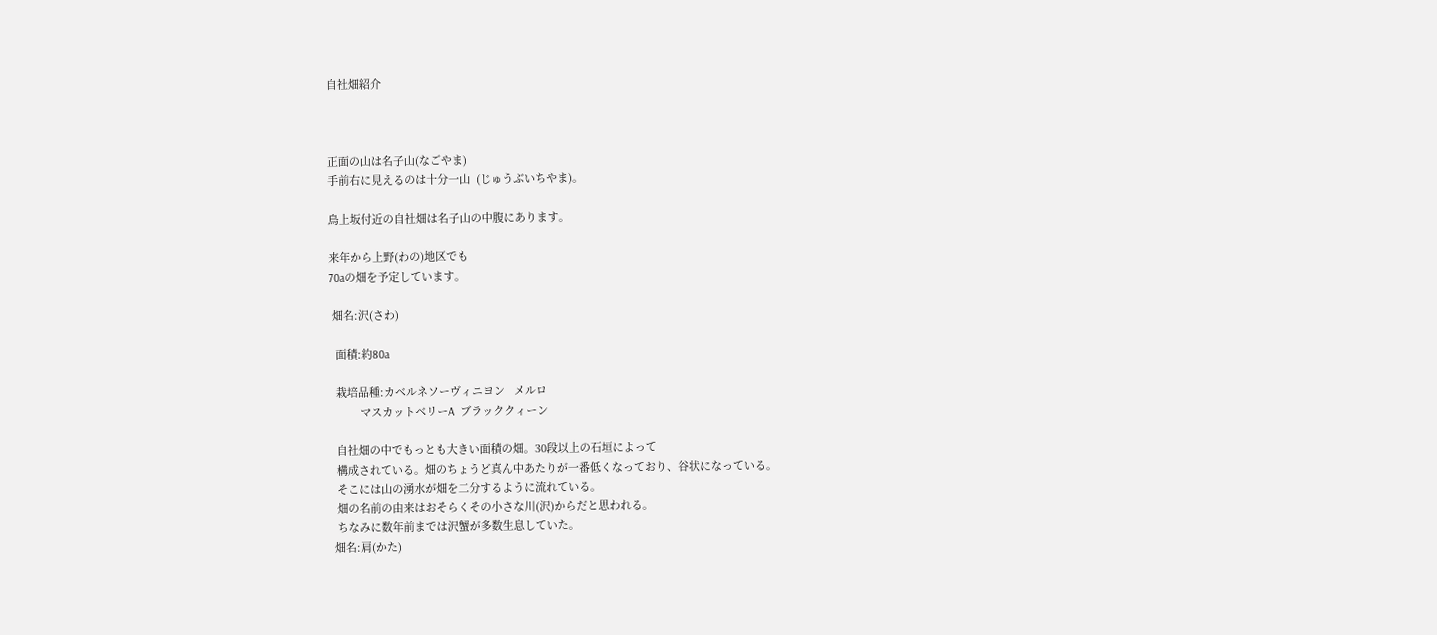自社畑紹介



正面の山は名子山(なごやま)
手前右に見えるのは十分一山  (じゅうぶいちやま)。

鳥上坂付近の自社畑は名子山の中腹にあります。

来年から上野(わの)地区でも
70aの畑を予定しています。

 畑名:沢(さわ)

  面積:約80a

  栽培品種:カベルネソーヴィニヨン   メルロ
          マスカットベリーA  ブラッククィーン

  自社畑の中でもっとも大きい面積の畑。30段以上の石垣によって
  構成されている。畑のちょうど真ん中あたりが一番低くなっており、谷状になっている。
  そこには山の湧水が畑を二分するように流れている。
  畑の名前の由来はおそらくその小さな川(沢)からだと思われる。
  ちなみに数年前までは沢蟹が多数生息していた。
 畑名:肩(かた)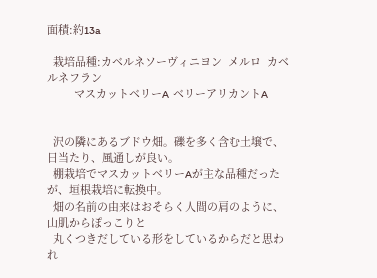面積:約13a

  栽培品種:カベルネソーヴィニヨン  メルロ  カベルネフラン
         マスカットベリーA  ベリーアリカントA


  沢の隣にあるブドウ畑。礫を多く含む土壌で、日当たり、風通しが良い。
  棚栽培でマスカットベリーAが主な品種だったが、垣根栽培に転換中。
  畑の名前の由来はおそらく人間の肩のように、山肌からぽっこりと
  丸くつきだしている形をしているからだと思われ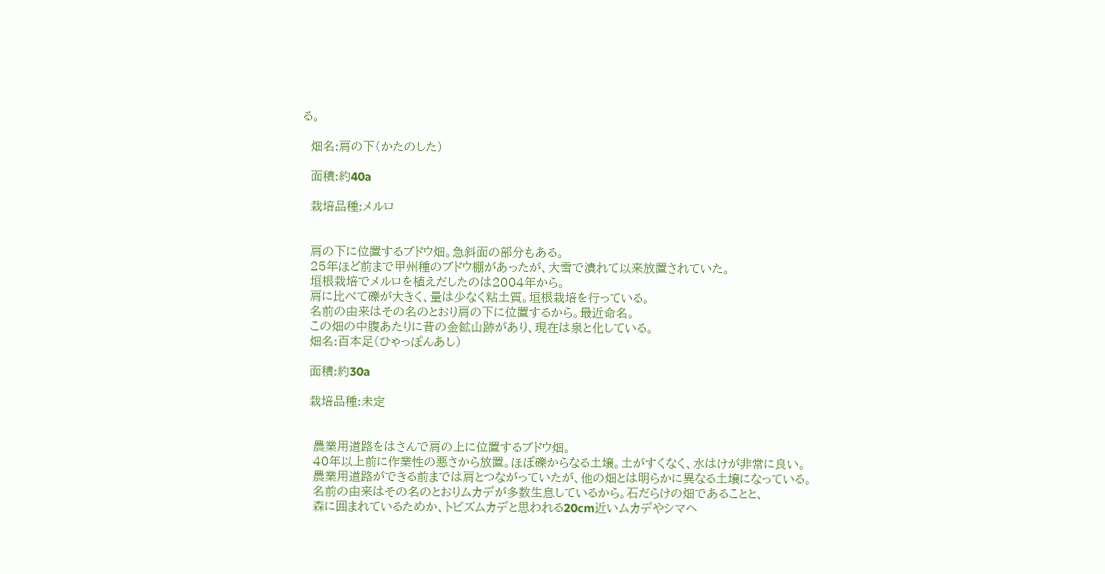る。

  畑名:肩の下(かたのした)

  面積:約40a

  栽培品種:メルロ


  肩の下に位置するブドウ畑。急斜面の部分もある。
  25年ほど前まで甲州種のブドウ棚があったが、大雪で潰れて以来放置されていた。
  垣根栽培でメルロを植えだしたのは2004年から。
  肩に比べて礫が大きく、量は少なく粘土質。垣根栽培を行っている。
  名前の由来はその名のとおり肩の下に位置するから。最近命名。
  この畑の中腹あたりに昔の金鉱山跡があり、現在は泉と化している。
  畑名:百本足(ひゃっぽんあし)

  面積:約30a

  栽培品種:未定


   農業用道路をはさんで肩の上に位置するブドウ畑。
   40年以上前に作業性の悪さから放置。ほぼ礫からなる土壌。土がすくなく、水はけが非常に良い。
   農業用道路ができる前までは肩とつながっていたが、他の畑とは明らかに異なる土壌になっている。
   名前の由来はその名のとおりムカデが多数生息しているから。石だらけの畑であることと、
   森に囲まれているためか、トビズムカデと思われる20cm近いムカデやシマヘ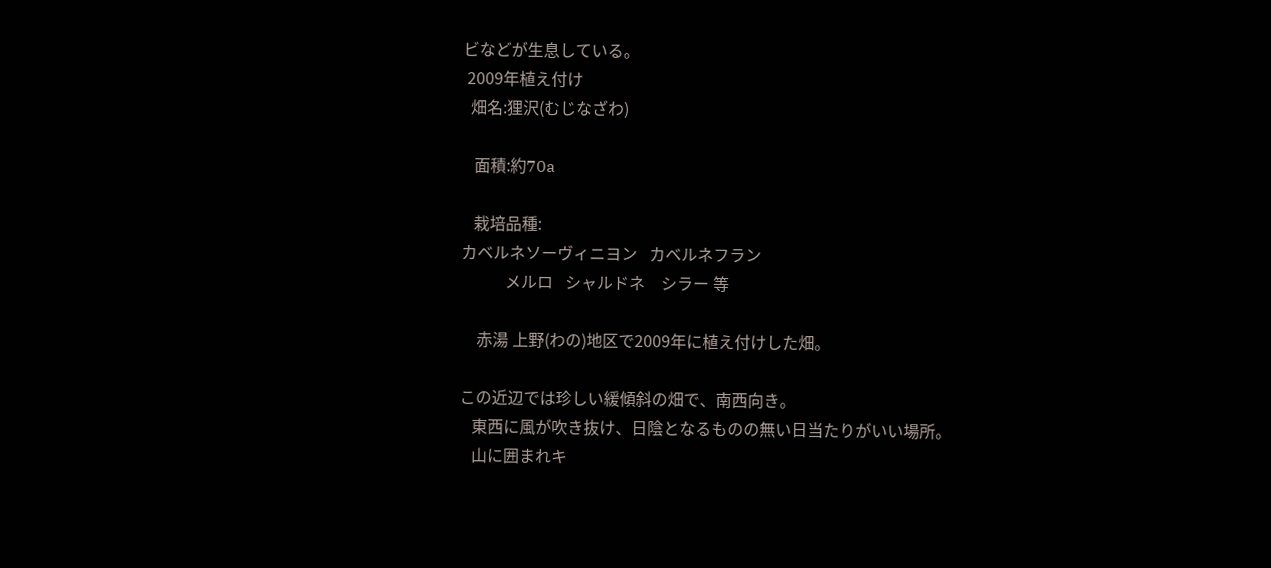ビなどが生息している。
 2009年植え付け
  畑名:狸沢(むじなざわ)

   面積:約70a

   栽培品種:
カベルネソーヴィニヨン   カベルネフラン
           メルロ   シャルドネ    シラー 等

    赤湯 上野(わの)地区で2009年に植え付けした畑。

この近辺では珍しい緩傾斜の畑で、南西向き。
   東西に風が吹き抜け、日陰となるものの無い日当たりがいい場所。
   山に囲まれキ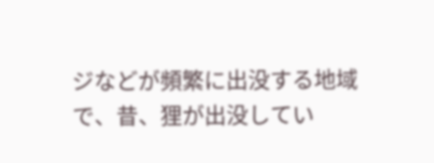ジなどが頻繁に出没する地域で、昔、狸が出没してい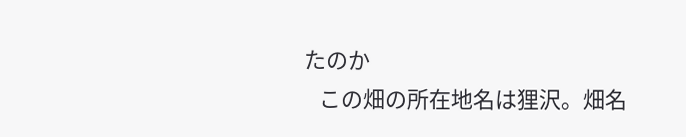たのか
   この畑の所在地名は狸沢。畑名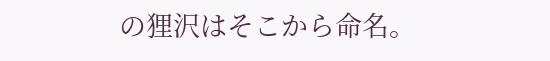の狸沢はそこから命名。